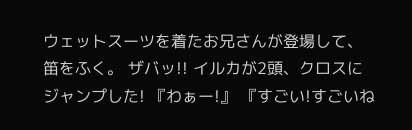ウェットスーツを着たお兄さんが登場して、笛をふく。 ザバッ!! イルカが2頭、クロスにジャンプした! 『わぁー!』 『すごい!すごいね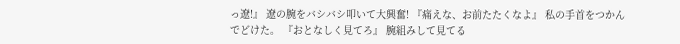っ遼!』 遼の腕をバシバシ叩いて大興奮! 『痛えな、お前たたくなよ』 私の手首をつかんでどけた。 『おとなしく見てろ』 腕組みして見てる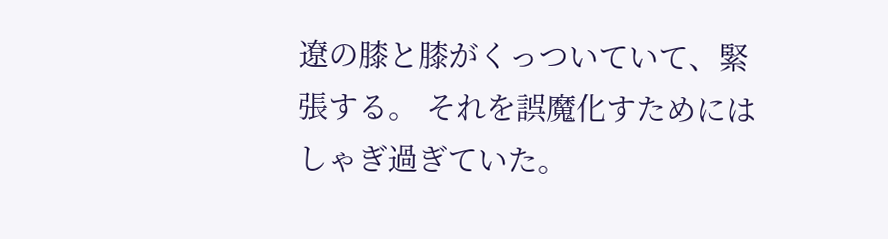遼の膝と膝がくっついていて、緊張する。 それを誤魔化すためにはしゃぎ過ぎていた。